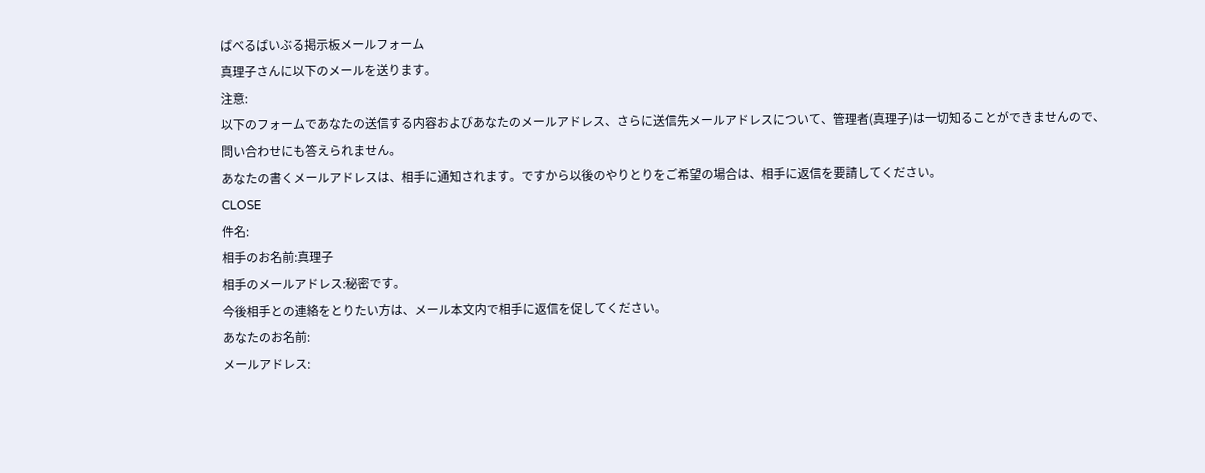ばべるばいぶる掲示板メールフォーム
真理子さんに以下のメールを送ります。
注意:
以下のフォームであなたの送信する内容およびあなたのメールアドレス、さらに送信先メールアドレスについて、管理者(真理子)は一切知ることができませんので、問い合わせにも答えられません。
あなたの書くメールアドレスは、相手に通知されます。ですから以後のやりとりをご希望の場合は、相手に返信を要請してください。
CLOSE
件名:
相手のお名前:真理子
相手のメールアドレス:秘密です。
今後相手との連絡をとりたい方は、メール本文内で相手に返信を促してください。
あなたのお名前:
メールアドレス: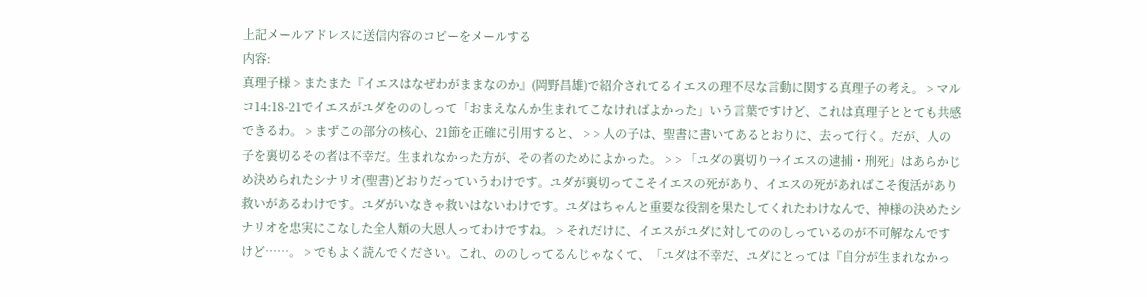上記メールアドレスに送信内容のコピーをメールする
内容:
真理子様 > またまた『イエスはなぜわがままなのか』(岡野昌雄)で紹介されてるイエスの理不尽な言動に関する真理子の考え。 > マルコ14:18-21でイエスがユダをののしって「おまえなんか生まれてこなければよかった」いう言葉ですけど、これは真理子ととても共感できるわ。 > まずこの部分の核心、21節を正確に引用すると、 > > 人の子は、聖書に書いてあるとおりに、去って行く。だが、人の子を裏切るその者は不幸だ。生まれなかった方が、その者のためによかった。 > > 「ユダの裏切り→イエスの逮捕・刑死」はあらかじめ決められたシナリオ(聖書)どおりだっていうわけです。ユダが裏切ってこそイエスの死があり、イエスの死があればこそ復活があり救いがあるわけです。ユダがいなきゃ救いはないわけです。ユダはちゃんと重要な役割を果たしてくれたわけなんで、神様の決めたシナリオを忠実にこなした全人類の大恩人ってわけですね。 > それだけに、イエスがユダに対してののしっているのが不可解なんですけど……。 > でもよく読んでください。これ、ののしってるんじゃなくて、「ユダは不幸だ、ユダにとっては『自分が生まれなかっ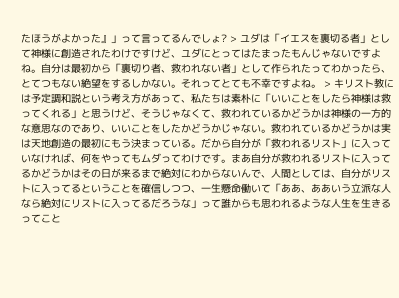たほうがよかった』」って言ってるんでしょ? > ユダは「イエスを裏切る者」として神様に創造されたわけですけど、ユダにとってはたまったもんじゃないですよね。自分は最初から「裏切り者、救われない者」として作られたってわかったら、とてつもない絶望をするしかない。それってとても不幸ですよね。 > キリスト教には予定調和説という考え方があって、私たちは素朴に「いいことをしたら神様は救ってくれる」と思うけど、そうじゃなくて、救われているかどうかは神様の一方的な意思なのであり、いいことをしたかどうかじゃない。救われているかどうかは実は天地創造の最初にもう決まっている。だから自分が「救われるリスト」に入っていなければ、何をやってもムダってわけです。まあ自分が救われるリストに入ってるかどうかはその日が来るまで絶対にわからないんで、人間としては、自分がリストに入ってるということを確信しつつ、一生懸命働いて「ああ、ああいう立派な人なら絶対にリストに入ってるだろうな」って誰からも思われるような人生を生きるってこと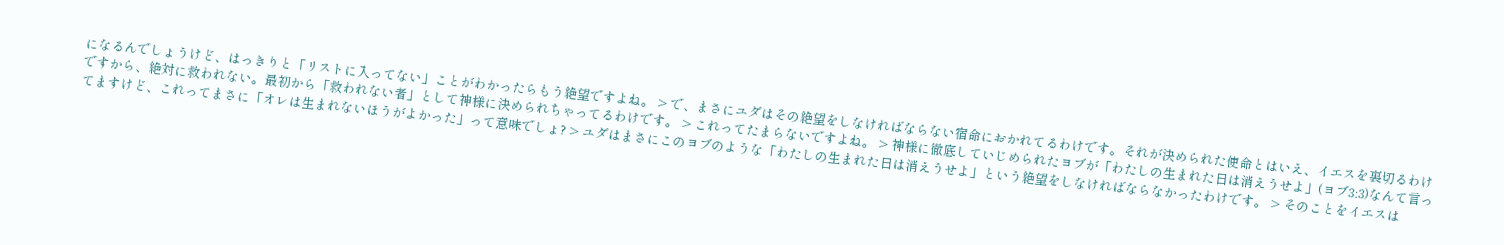になるんでしょうけど、はっきりと「リストに入ってない」ことがわかったらもう絶望ですよね。 > で、まさにユダはその絶望をしなければならない宿命におかれてるわけです。それが決められた使命とはいえ、イエスを裏切るわけですから、絶対に救われない。最初から「救われない者」として神様に決められちゃってるわけです。 > これってたまらないですよね。 > 神様に徹底していじめられたヨブが「わたしの生まれた日は消えうせよ」(ヨブ3:3)なんて言ってますけど、これってまさに「オレは生まれないほうがよかった」って意味でしょ? > ユダはまさにこのヨブのような「わたしの生まれた日は消えうせよ」という絶望をしなければならなかったわけです。 > そのことをイエスは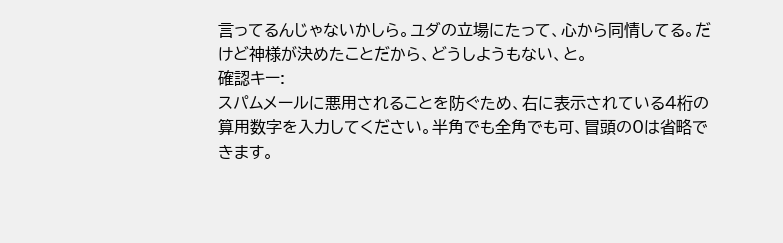言ってるんじゃないかしら。ユダの立場にたって、心から同情してる。だけど神様が決めたことだから、どうしようもない、と。
確認キー:
スパムメールに悪用されることを防ぐため、右に表示されている4桁の算用数字を入力してください。半角でも全角でも可、冒頭の0は省略できます。